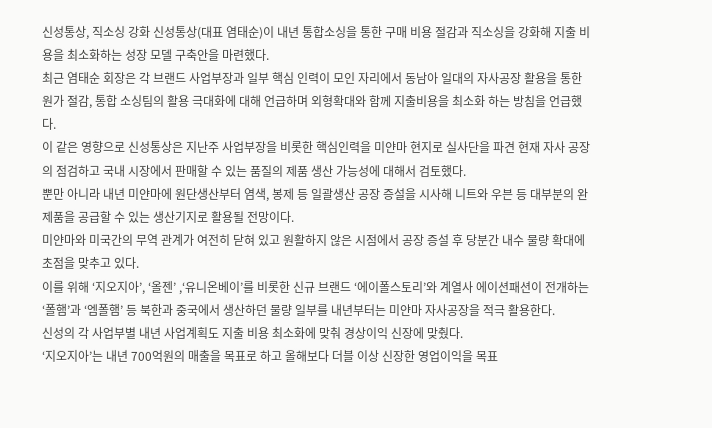신성통상, 직소싱 강화 신성통상(대표 염태순)이 내년 통합소싱을 통한 구매 비용 절감과 직소싱을 강화해 지출 비용을 최소화하는 성장 모델 구축안을 마련했다.
최근 염태순 회장은 각 브랜드 사업부장과 일부 핵심 인력이 모인 자리에서 동남아 일대의 자사공장 활용을 통한 원가 절감, 통합 소싱팀의 활용 극대화에 대해 언급하며 외형확대와 함께 지출비용을 최소화 하는 방침을 언급했다.
이 같은 영향으로 신성통상은 지난주 사업부장을 비롯한 핵심인력을 미얀마 현지로 실사단을 파견 현재 자사 공장의 점검하고 국내 시장에서 판매할 수 있는 품질의 제품 생산 가능성에 대해서 검토했다.
뿐만 아니라 내년 미얀마에 원단생산부터 염색, 봉제 등 일괄생산 공장 증설을 시사해 니트와 우븐 등 대부분의 완제품을 공급할 수 있는 생산기지로 활용될 전망이다.
미얀마와 미국간의 무역 관계가 여전히 닫혀 있고 원활하지 않은 시점에서 공장 증설 후 당분간 내수 물량 확대에 초점을 맞추고 있다.
이를 위해 ‘지오지아’, ‘올젠’ ,‘유니온베이’를 비롯한 신규 브랜드 ‘에이폴스토리’와 계열사 에이션패션이 전개하는 ‘폴햄’과 ‘엠폴햄’ 등 북한과 중국에서 생산하던 물량 일부를 내년부터는 미얀마 자사공장을 적극 활용한다.
신성의 각 사업부별 내년 사업계획도 지출 비용 최소화에 맞춰 경상이익 신장에 맞췄다.
‘지오지아’는 내년 700억원의 매출을 목표로 하고 올해보다 더블 이상 신장한 영업이익을 목표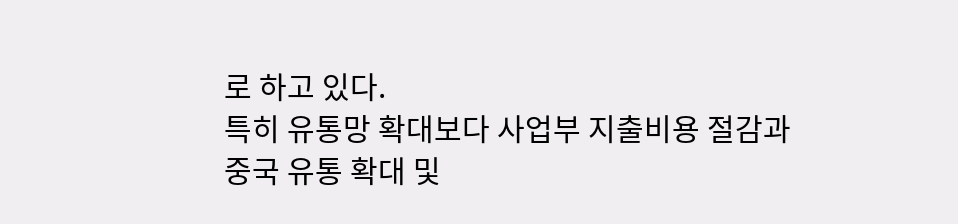로 하고 있다.
특히 유통망 확대보다 사업부 지출비용 절감과 중국 유통 확대 및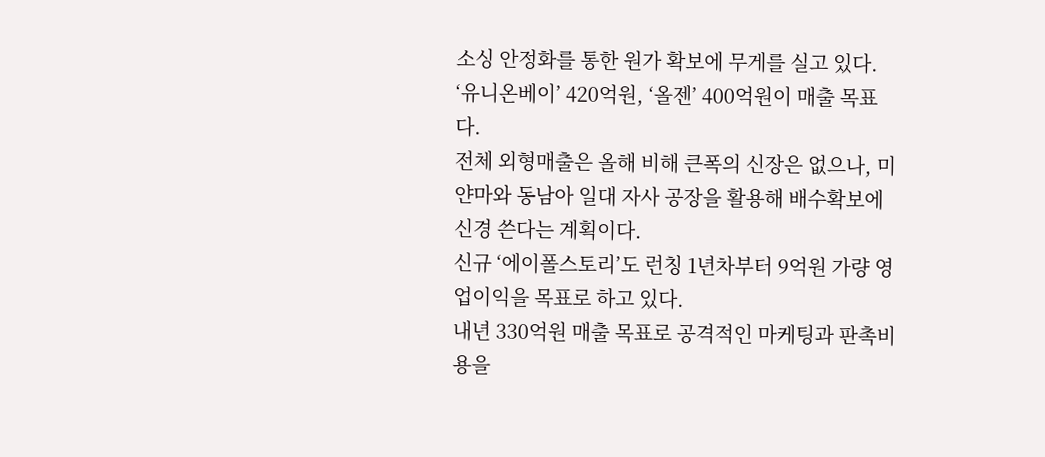소싱 안정화를 통한 원가 확보에 무게를 실고 있다.
‘유니온베이’ 420억원, ‘올젠’ 400억원이 매출 목표다.
전체 외형매출은 올해 비해 큰폭의 신장은 없으나, 미얀마와 동남아 일대 자사 공장을 활용해 배수확보에 신경 쓴다는 계획이다.
신규 ‘에이폴스토리’도 런칭 1년차부터 9억원 가량 영업이익을 목표로 하고 있다.
내년 330억원 매출 목표로 공격적인 마케팅과 판촉비용을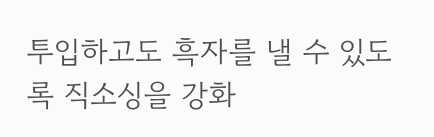투입하고도 흑자를 낼 수 있도록 직소싱을 강화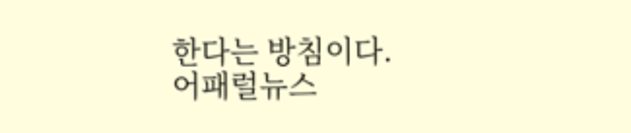한다는 방침이다.
어패럴뉴스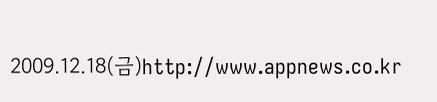2009.12.18(금)http://www.appnews.co.kr